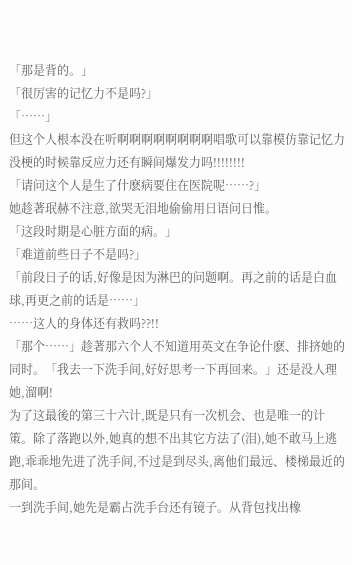「那是背的。」
「很厉害的记忆力不是吗?」
「……」
但这个人根本没在听啊啊啊啊啊啊啊啊唱歌可以靠模仿靠记忆力没梗的时候靠反应力还有瞬间爆发力吗!!!!!!!!
「请问这个人是生了什麽病要住在医院呢……?」
她趁著珉赫不注意,欲哭无泪地偷偷用日语问日惟。
「这段时期是心脏方面的病。」
「难道前些日子不是吗?」
「前段日子的话,好像是因为淋巴的问题啊。再之前的话是白血球,再更之前的话是……」
……这人的身体还有救吗??!!
「那个……」趁著那六个人不知道用英文在争论什麽、排挤她的同时。「我去一下洗手间,好好思考一下再回来。」还是没人理她,溜啊!
为了这最後的第三十六计,既是只有一次机会、也是唯一的计策。除了落跑以外,她真的想不出其它方法了(泪),她不敢马上逃跑,乖乖地先进了洗手间,不过是到尽头,离他们最远、楼梯最近的那间。
一到洗手间,她先是霸占洗手台还有镜子。从背包找出橡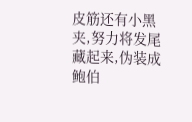皮筋还有小黑夹,努力将发尾藏起来,伪装成鲍伯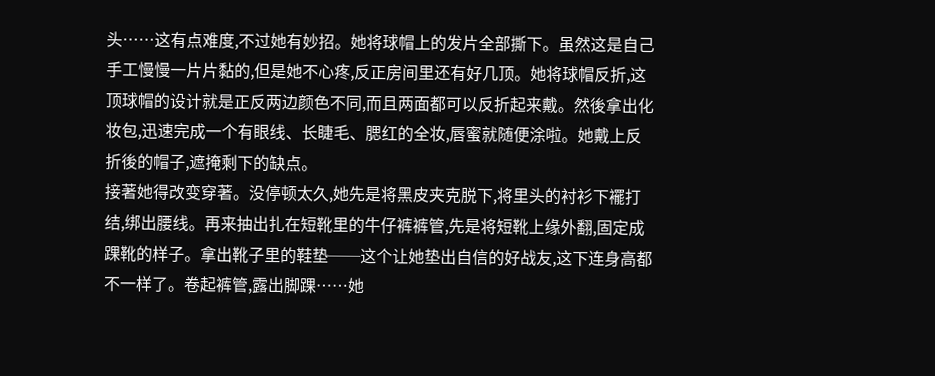头……这有点难度,不过她有妙招。她将球帽上的发片全部撕下。虽然这是自己手工慢慢一片片黏的,但是她不心疼,反正房间里还有好几顶。她将球帽反折,这顶球帽的设计就是正反两边颜色不同,而且两面都可以反折起来戴。然後拿出化妆包,迅速完成一个有眼线、长睫毛、腮红的全妆,唇蜜就随便涂啦。她戴上反折後的帽子,遮掩剩下的缺点。
接著她得改变穿著。没停顿太久,她先是将黑皮夹克脱下,将里头的衬衫下襬打结,绑出腰线。再来抽出扎在短靴里的牛仔裤裤管,先是将短靴上缘外翻,固定成踝靴的样子。拿出靴子里的鞋垫──这个让她垫出自信的好战友,这下连身高都不一样了。卷起裤管,露出脚踝……她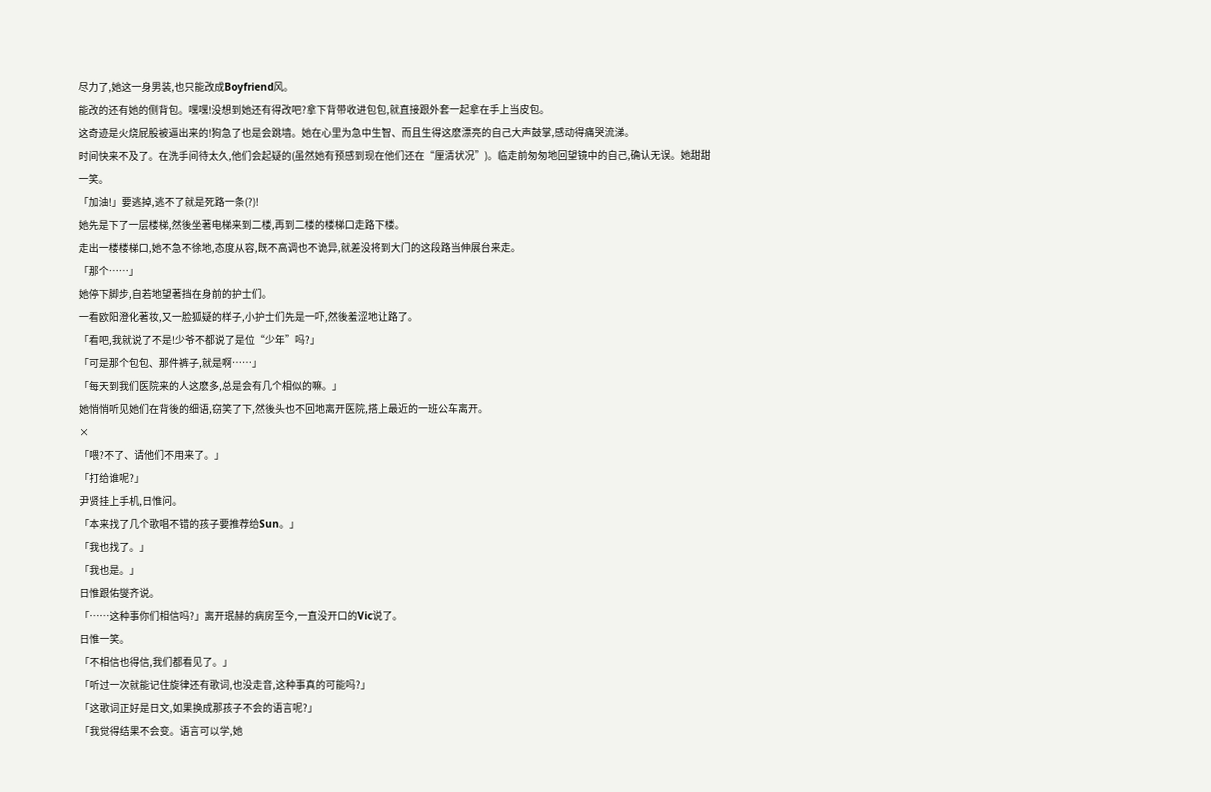尽力了,她这一身男装,也只能改成Boyfriend风。
能改的还有她的侧背包。嘿嘿!没想到她还有得改吧?拿下背带收进包包,就直接跟外套一起拿在手上当皮包。
这奇迹是火烧屁股被逼出来的!狗急了也是会跳墙。她在心里为急中生智、而且生得这麽漂亮的自己大声鼓掌,感动得痛哭流涕。
时间快来不及了。在洗手间待太久,他们会起疑的(虽然她有预感到现在他们还在“厘清状况”)。临走前匆匆地回望镜中的自己,确认无误。她甜甜一笑。
「加油!」要逃掉,逃不了就是死路一条(?)!
她先是下了一层楼梯,然後坐著电梯来到二楼,再到二楼的楼梯口走路下楼。
走出一楼楼梯口,她不急不徐地,态度从容,既不高调也不诡异,就差没将到大门的这段路当伸展台来走。
「那个……」
她停下脚步,自若地望著挡在身前的护士们。
一看欧阳澄化著妆,又一脸狐疑的样子,小护士们先是一吓,然後羞涩地让路了。
「看吧,我就说了不是!少爷不都说了是位“少年”吗?」
「可是那个包包、那件裤子,就是啊……」
「每天到我们医院来的人这麽多,总是会有几个相似的嘛。」
她悄悄听见她们在背後的细语,窃笑了下,然後头也不回地离开医院,搭上最近的一班公车离开。
×
「喂?不了、请他们不用来了。」
「打给谁呢?」
尹贤挂上手机,日惟问。
「本来找了几个歌唱不错的孩子要推荐给Sun。」
「我也找了。」
「我也是。」
日惟跟佑燮齐说。
「……这种事你们相信吗?」离开珉赫的病房至今,一直没开口的Vic说了。
日惟一笑。
「不相信也得信,我们都看见了。」
「听过一次就能记住旋律还有歌词,也没走音,这种事真的可能吗?」
「这歌词正好是日文,如果换成那孩子不会的语言呢?」
「我觉得结果不会变。语言可以学,她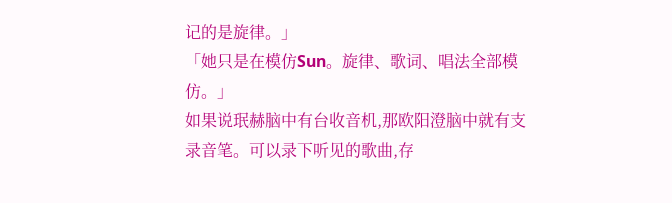记的是旋律。」
「她只是在模仿Sun。旋律、歌词、唱法全部模仿。」
如果说珉赫脑中有台收音机,那欧阳澄脑中就有支录音笔。可以录下听见的歌曲,存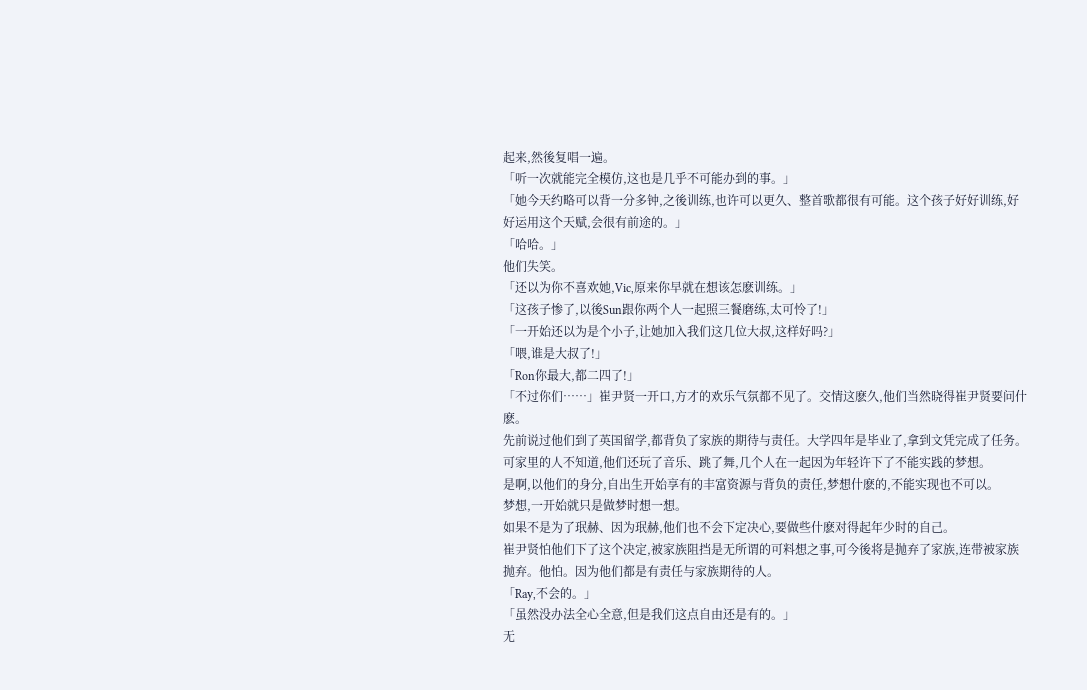起来,然後复唱一遍。
「听一次就能完全模仿,这也是几乎不可能办到的事。」
「她今天约略可以背一分多钟,之後训练,也许可以更久、整首歌都很有可能。这个孩子好好训练,好好运用这个天赋,会很有前途的。」
「哈哈。」
他们失笑。
「还以为你不喜欢她,Vic,原来你早就在想该怎麽训练。」
「这孩子惨了,以後Sun跟你两个人一起照三餐磨练,太可怜了!」
「一开始还以为是个小子,让她加入我们这几位大叔,这样好吗?」
「喂,谁是大叔了!」
「Ron你最大,都二四了!」
「不过你们……」崔尹贤一开口,方才的欢乐气氛都不见了。交情这麽久,他们当然晓得崔尹贤要问什麽。
先前说过他们到了英国留学,都背负了家族的期待与责任。大学四年是毕业了,拿到文凭完成了任务。可家里的人不知道,他们还玩了音乐、跳了舞,几个人在一起因为年轻许下了不能实践的梦想。
是啊,以他们的身分,自出生开始享有的丰富资源与背负的责任,梦想什麽的,不能实现也不可以。
梦想,一开始就只是做梦时想一想。
如果不是为了珉赫、因为珉赫,他们也不会下定决心,要做些什麽对得起年少时的自己。
崔尹贤怕他们下了这个决定,被家族阻挡是无所谓的可料想之事,可今後将是抛弃了家族,连带被家族抛弃。他怕。因为他们都是有责任与家族期待的人。
「Ray,不会的。」
「虽然没办法全心全意,但是我们这点自由还是有的。」
无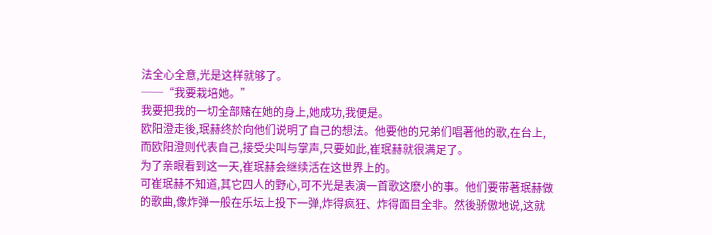法全心全意,光是这样就够了。
──“我要栽培她。”
我要把我的一切全部赌在她的身上,她成功,我便是。
欧阳澄走後,珉赫终於向他们说明了自己的想法。他要他的兄弟们唱著他的歌,在台上,而欧阳澄则代表自己,接受尖叫与掌声,只要如此,崔珉赫就很满足了。
为了亲眼看到这一天,崔珉赫会继续活在这世界上的。
可崔珉赫不知道,其它四人的野心,可不光是表演一首歌这麽小的事。他们要带著珉赫做的歌曲,像炸弹一般在乐坛上投下一弹,炸得疯狂、炸得面目全非。然後骄傲地说,这就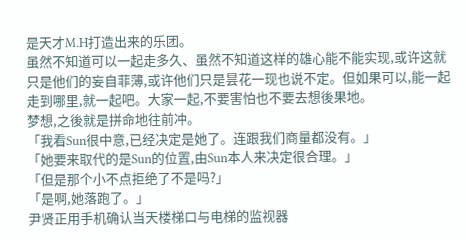是天才M.H打造出来的乐团。
虽然不知道可以一起走多久、虽然不知道这样的雄心能不能实现,或许这就只是他们的妄自菲薄,或许他们只是昙花一现也说不定。但如果可以,能一起走到哪里,就一起吧。大家一起,不要害怕也不要去想後果地。
梦想,之後就是拼命地往前冲。
「我看Sun很中意,已经决定是她了。连跟我们商量都没有。」
「她要来取代的是Sun的位置,由Sun本人来决定很合理。」
「但是那个小不点拒绝了不是吗?」
「是啊,她落跑了。」
尹贤正用手机确认当天楼梯口与电梯的监视器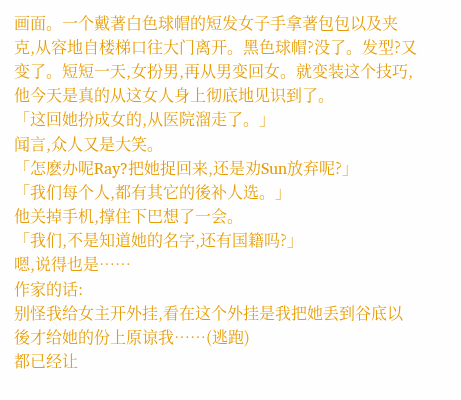画面。一个戴著白色球帽的短发女子手拿著包包以及夹克,从容地自楼梯口往大门离开。黑色球帽?没了。发型?又变了。短短一天,女扮男,再从男变回女。就变装这个技巧,他今天是真的从这女人身上彻底地见识到了。
「这回她扮成女的,从医院溜走了。」
闻言,众人又是大笑。
「怎麽办呢Ray?把她捉回来,还是劝Sun放弃呢?」
「我们每个人,都有其它的後补人选。」
他关掉手机,撑住下巴想了一会。
「我们,不是知道她的名字,还有国籍吗?」
嗯,说得也是……
作家的话:
别怪我给女主开外挂,看在这个外挂是我把她丢到谷底以後才给她的份上原谅我……(逃跑)
都已经让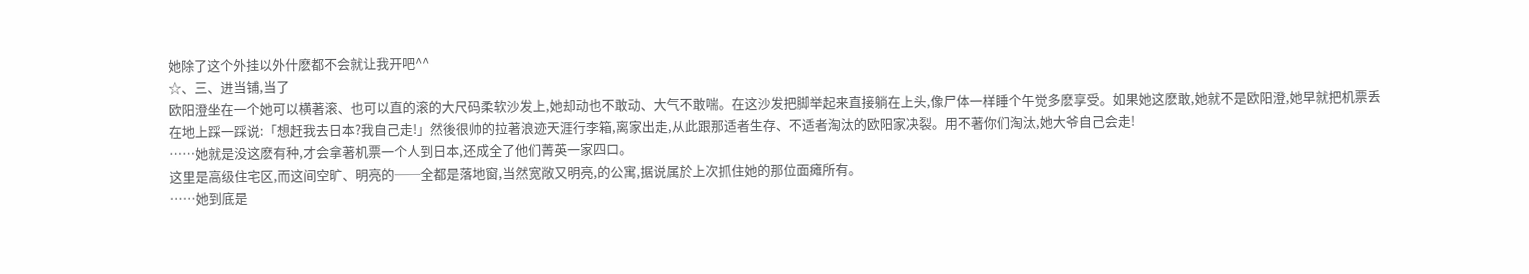她除了这个外挂以外什麽都不会就让我开吧^^
☆、三、进当铺,当了
欧阳澄坐在一个她可以横著滚、也可以直的滚的大尺码柔软沙发上,她却动也不敢动、大气不敢喘。在这沙发把脚举起来直接躺在上头,像尸体一样睡个午觉多麽享受。如果她这麽敢,她就不是欧阳澄,她早就把机票丢在地上踩一踩说:「想赶我去日本?我自己走!」然後很帅的拉著浪迹天涯行李箱,离家出走,从此跟那适者生存、不适者淘汰的欧阳家决裂。用不著你们淘汰,她大爷自己会走!
……她就是没这麽有种,才会拿著机票一个人到日本,还成全了他们菁英一家四口。
这里是高级住宅区,而这间空旷、明亮的──全都是落地窗,当然宽敞又明亮,的公寓,据说属於上次抓住她的那位面瘫所有。
……她到底是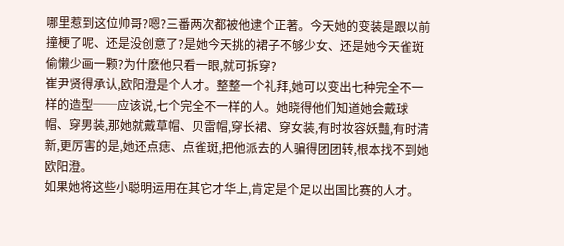哪里惹到这位帅哥?嗯?三番两次都被他逮个正著。今天她的变装是跟以前撞梗了呢、还是没创意了?是她今天挑的裙子不够少女、还是她今天雀斑偷懒少画一颗?为什麽他只看一眼,就可拆穿?
崔尹贤得承认,欧阳澄是个人才。整整一个礼拜,她可以变出七种完全不一样的造型──应该说,七个完全不一样的人。她晓得他们知道她会戴球帽、穿男装,那她就戴草帽、贝雷帽,穿长裙、穿女装,有时妆容妖豔,有时清新,更厉害的是,她还点痣、点雀斑,把他派去的人骗得团团转,根本找不到她欧阳澄。
如果她将这些小聪明运用在其它才华上,肯定是个足以出国比赛的人才。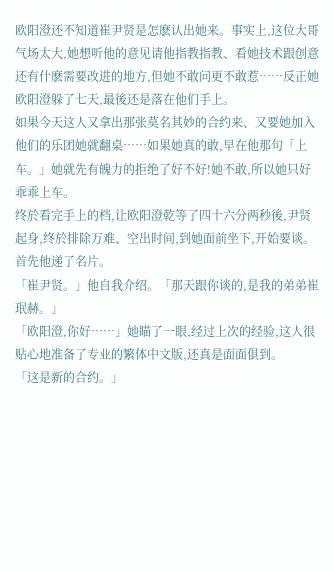欧阳澄还不知道崔尹贤是怎麽认出她来。事实上,这位大哥气场太大,她想听他的意见请他指教指教、看她技术跟创意还有什麽需要改进的地方,但她不敢问更不敢惹……反正她欧阳澄躲了七天,最後还是落在他们手上。
如果今天这人又拿出那张莫名其妙的合约来、又要她加入他们的乐团她就翻桌……如果她真的敢,早在他那句「上车。」她就先有魄力的拒绝了好不好!她不敢,所以她只好乖乖上车。
终於看完手上的档,让欧阳澄乾等了四十六分两秒後,尹贤起身,终於排除万难、空出时间,到她面前坐下,开始要谈。
首先他递了名片。
「崔尹贤。」他自我介绍。「那天跟你谈的,是我的弟弟崔珉赫。」
「欧阳澄,你好……」她瞄了一眼,经过上次的经验,这人很贴心地准备了专业的繁体中文版,还真是面面俱到。
「这是新的合约。」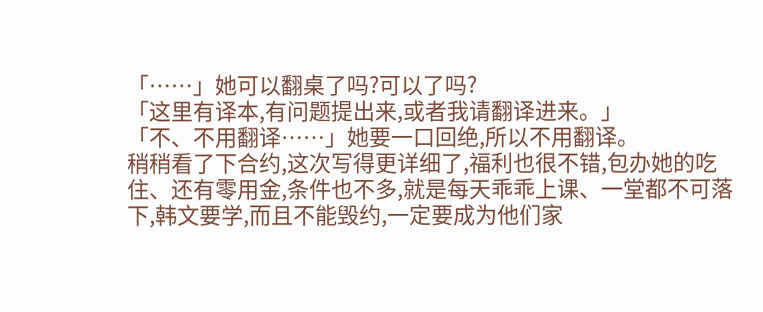「……」她可以翻桌了吗?可以了吗?
「这里有译本,有问题提出来,或者我请翻译进来。」
「不、不用翻译……」她要一口回绝,所以不用翻译。
稍稍看了下合约,这次写得更详细了,福利也很不错,包办她的吃住、还有零用金,条件也不多,就是每天乖乖上课、一堂都不可落下,韩文要学,而且不能毁约,一定要成为他们家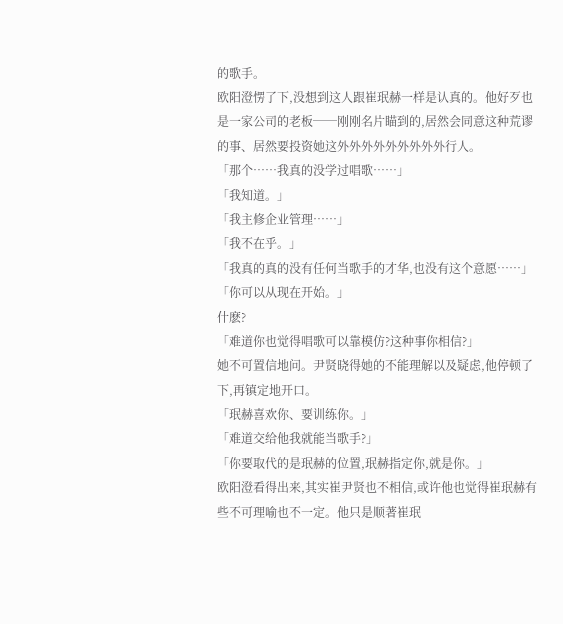的歌手。
欧阳澄愣了下,没想到这人跟崔珉赫一样是认真的。他好歹也是一家公司的老板──刚刚名片瞄到的,居然会同意这种荒谬的事、居然要投资她这外外外外外外外外外行人。
「那个……我真的没学过唱歌……」
「我知道。」
「我主修企业管理……」
「我不在乎。」
「我真的真的没有任何当歌手的才华,也没有这个意愿……」
「你可以从现在开始。」
什麽?
「难道你也觉得唱歌可以靠模仿?这种事你相信?」
她不可置信地问。尹贤晓得她的不能理解以及疑虑,他停顿了下,再镇定地开口。
「珉赫喜欢你、要训练你。」
「难道交给他我就能当歌手?」
「你要取代的是珉赫的位置,珉赫指定你,就是你。」
欧阳澄看得出来,其实崔尹贤也不相信,或许他也觉得崔珉赫有些不可理喻也不一定。他只是顺著崔珉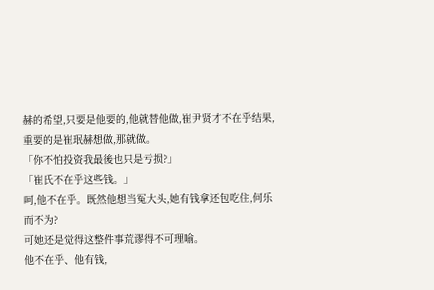赫的希望,只要是他要的,他就替他做,崔尹贤才不在乎结果,重要的是崔珉赫想做,那就做。
「你不怕投资我最後也只是亏损?」
「崔氏不在乎这些钱。」
呵,他不在乎。既然他想当冤大头,她有钱拿还包吃住,何乐而不为?
可她还是觉得这整件事荒谬得不可理喻。
他不在乎、他有钱,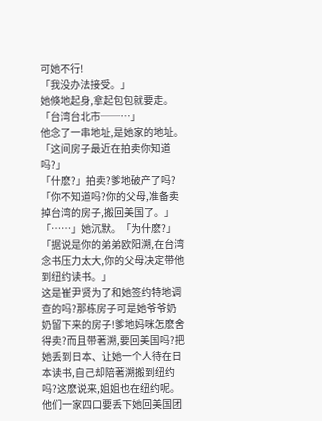可她不行!
「我没办法接受。」
她倏地起身,拿起包包就要走。
「台湾台北市──…」
他念了一串地址,是她家的地址。
「这间房子最近在拍卖你知道吗?」
「什麽?」拍卖?爹地破产了吗?
「你不知道吗?你的父母,准备卖掉台湾的房子,搬回美国了。」
「……」她沉默。「为什麽?」
「据说是你的弟弟欧阳溯,在台湾念书压力太大,你的父母决定带他到纽约读书。」
这是崔尹贤为了和她签约特地调查的吗?那栋房子可是她爷爷奶奶留下来的房子!爹地妈咪怎麽舍得卖?而且带著溯,要回美国吗?把她丢到日本、让她一个人待在日本读书,自己却陪著溯搬到纽约吗?这麽说来,姐姐也在纽约呢。他们一家四口要丢下她回美国团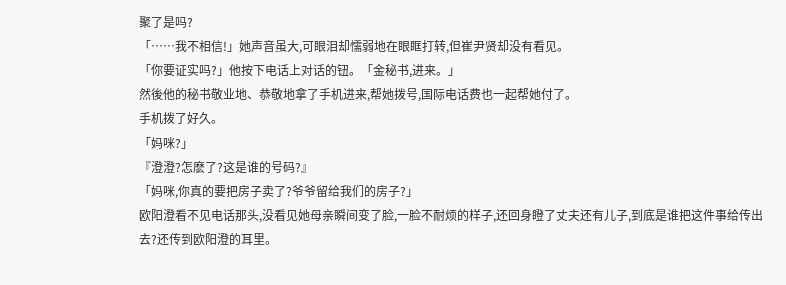聚了是吗?
「……我不相信!」她声音虽大,可眼泪却懦弱地在眼眶打转,但崔尹贤却没有看见。
「你要证实吗?」他按下电话上对话的钮。「金秘书,进来。」
然後他的秘书敬业地、恭敬地拿了手机进来,帮她拨号,国际电话费也一起帮她付了。
手机拨了好久。
「妈咪?」
『澄澄?怎麽了?这是谁的号码?』
「妈咪,你真的要把房子卖了?爷爷留给我们的房子?」
欧阳澄看不见电话那头,没看见她母亲瞬间变了脸,一脸不耐烦的样子,还回身瞪了丈夫还有儿子,到底是谁把这件事给传出去?还传到欧阳澄的耳里。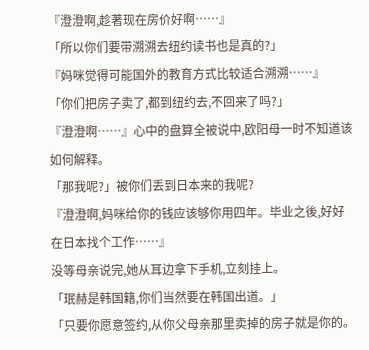『澄澄啊,趁著现在房价好啊……』
「所以你们要带溯溯去纽约读书也是真的?」
『妈咪觉得可能国外的教育方式比较适合溯溯……』
「你们把房子卖了,都到纽约去,不回来了吗?」
『澄澄啊……』心中的盘算全被说中,欧阳母一时不知道该如何解释。
「那我呢?」被你们丢到日本来的我呢?
『澄澄啊,妈咪给你的钱应该够你用四年。毕业之後,好好在日本找个工作……』
没等母亲说完,她从耳边拿下手机,立刻挂上。
「珉赫是韩国籍,你们当然要在韩国出道。」
「只要你愿意签约,从你父母亲那里卖掉的房子就是你的。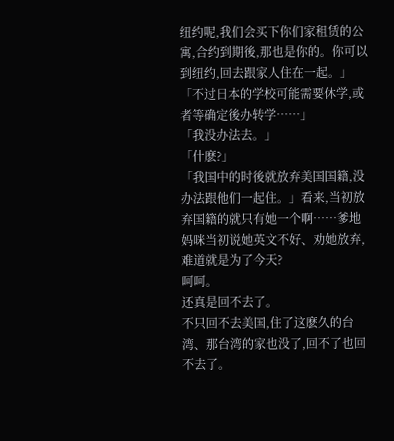纽约呢,我们会买下你们家租赁的公寓,合约到期後,那也是你的。你可以到纽约,回去跟家人住在一起。」
「不过日本的学校可能需要休学,或者等确定後办转学……」
「我没办法去。」
「什麽?」
「我国中的时後就放弃美国国籍,没办法跟他们一起住。」看来,当初放弃国籍的就只有她一个啊……爹地妈咪当初说她英文不好、劝她放弃,难道就是为了今天?
呵呵。
还真是回不去了。
不只回不去美国,住了这麽久的台湾、那台湾的家也没了,回不了也回不去了。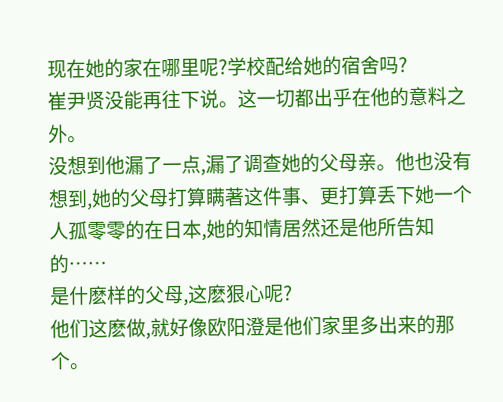现在她的家在哪里呢?学校配给她的宿舍吗?
崔尹贤没能再往下说。这一切都出乎在他的意料之外。
没想到他漏了一点,漏了调查她的父母亲。他也没有想到,她的父母打算瞒著这件事、更打算丢下她一个人孤零零的在日本,她的知情居然还是他所告知的……
是什麽样的父母,这麽狠心呢?
他们这麽做,就好像欧阳澄是他们家里多出来的那个。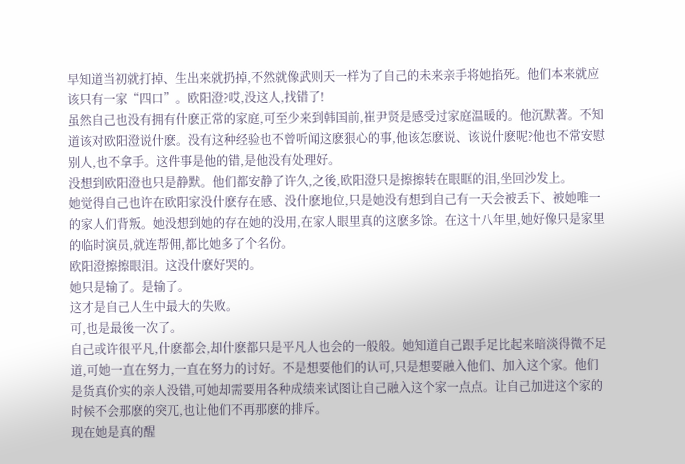早知道当初就打掉、生出来就扔掉,不然就像武则天一样为了自己的未来亲手将她掐死。他们本来就应该只有一家“四口”。欧阳澄?哎,没这人,找错了!
虽然自己也没有拥有什麽正常的家庭,可至少来到韩国前,崔尹贤是感受过家庭温暖的。他沉默著。不知道该对欧阳澄说什麽。没有这种经验也不曾听闻这麽狠心的事,他该怎麽说、该说什麽呢?他也不常安慰别人,也不拿手。这件事是他的错,是他没有处理好。
没想到欧阳澄也只是静默。他们都安静了许久,之後,欧阳澄只是擦擦转在眼眶的泪,坐回沙发上。
她觉得自己也许在欧阳家没什麽存在感、没什麽地位,只是她没有想到自己有一天会被丢下、被她唯一的家人们背叛。她没想到她的存在她的没用,在家人眼里真的这麽多馀。在这十八年里,她好像只是家里的临时演员,就连帮佣,都比她多了个名份。
欧阳澄擦擦眼泪。这没什麽好哭的。
她只是输了。是输了。
这才是自己人生中最大的失败。
可,也是最後一次了。
自己或许很平凡,什麽都会,却什麽都只是平凡人也会的一般般。她知道自己跟手足比起来暗淡得微不足道,可她一直在努力,一直在努力的讨好。不是想要他们的认可,只是想要融入他们、加入这个家。他们是货真价实的亲人没错,可她却需要用各种成绩来试图让自己融入这个家一点点。让自己加进这个家的时候不会那麽的突兀,也让他们不再那麽的排斥。
现在她是真的醒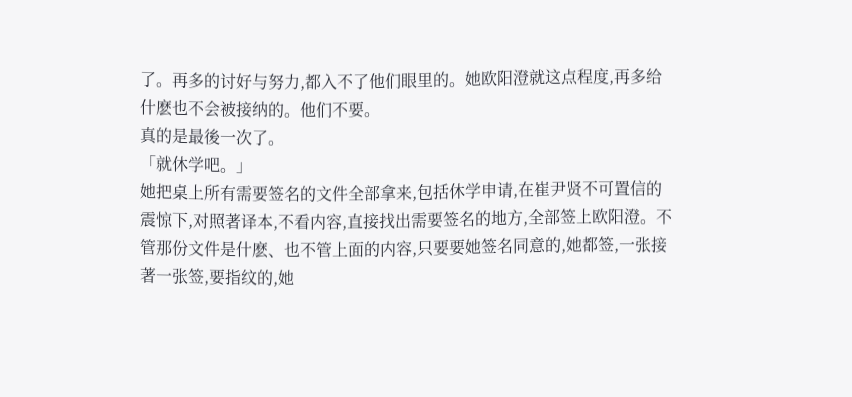了。再多的讨好与努力,都入不了他们眼里的。她欧阳澄就这点程度,再多给什麽也不会被接纳的。他们不要。
真的是最後一次了。
「就休学吧。」
她把桌上所有需要签名的文件全部拿来,包括休学申请,在崔尹贤不可置信的震惊下,对照著译本,不看内容,直接找出需要签名的地方,全部签上欧阳澄。不管那份文件是什麽、也不管上面的内容,只要要她签名同意的,她都签,一张接著一张签,要指纹的,她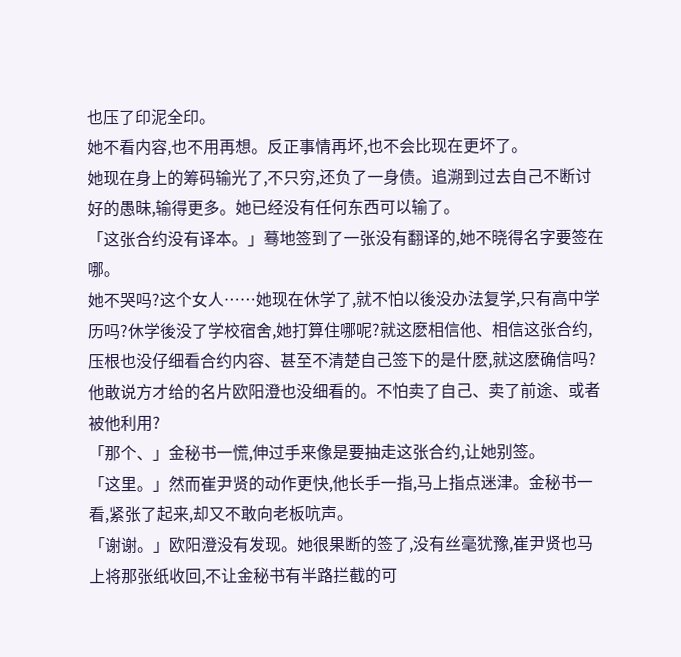也压了印泥全印。
她不看内容,也不用再想。反正事情再坏,也不会比现在更坏了。
她现在身上的筹码输光了,不只穷,还负了一身债。追溯到过去自己不断讨好的愚昧,输得更多。她已经没有任何东西可以输了。
「这张合约没有译本。」蓦地签到了一张没有翻译的,她不晓得名字要签在哪。
她不哭吗?这个女人……她现在休学了,就不怕以後没办法复学,只有高中学历吗?休学後没了学校宿舍,她打算住哪呢?就这麽相信他、相信这张合约,压根也没仔细看合约内容、甚至不清楚自己签下的是什麽,就这麽确信吗?他敢说方才给的名片欧阳澄也没细看的。不怕卖了自己、卖了前途、或者被他利用?
「那个、」金秘书一慌,伸过手来像是要抽走这张合约,让她别签。
「这里。」然而崔尹贤的动作更快,他长手一指,马上指点迷津。金秘书一看,紧张了起来,却又不敢向老板吭声。
「谢谢。」欧阳澄没有发现。她很果断的签了,没有丝毫犹豫,崔尹贤也马上将那张纸收回,不让金秘书有半路拦截的可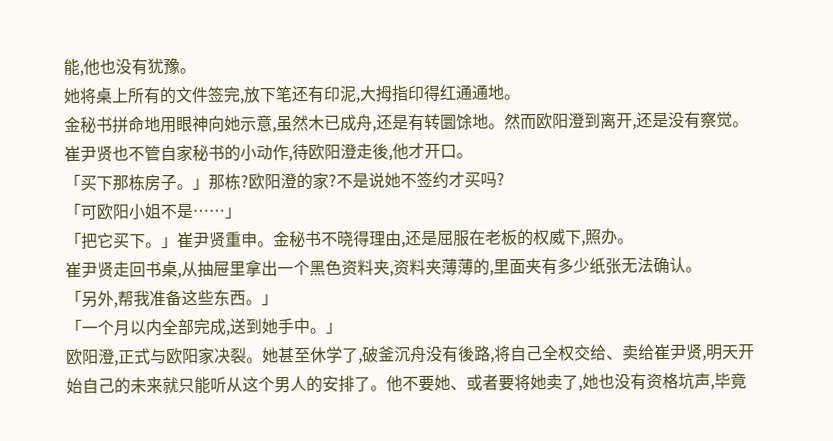能,他也没有犹豫。
她将桌上所有的文件签完,放下笔还有印泥,大拇指印得红通通地。
金秘书拼命地用眼神向她示意,虽然木已成舟,还是有转圜馀地。然而欧阳澄到离开,还是没有察觉。崔尹贤也不管自家秘书的小动作,待欧阳澄走後,他才开口。
「买下那栋房子。」那栋?欧阳澄的家?不是说她不签约才买吗?
「可欧阳小姐不是……」
「把它买下。」崔尹贤重申。金秘书不晓得理由,还是屈服在老板的权威下,照办。
崔尹贤走回书桌,从抽屉里拿出一个黑色资料夹,资料夹薄薄的,里面夹有多少纸张无法确认。
「另外,帮我准备这些东西。」
「一个月以内全部完成,送到她手中。」
欧阳澄,正式与欧阳家决裂。她甚至休学了,破釜沉舟没有後路,将自己全权交给、卖给崔尹贤,明天开始自己的未来就只能听从这个男人的安排了。他不要她、或者要将她卖了,她也没有资格坑声,毕竟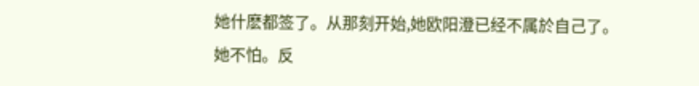她什麽都签了。从那刻开始,她欧阳澄已经不属於自己了。
她不怕。反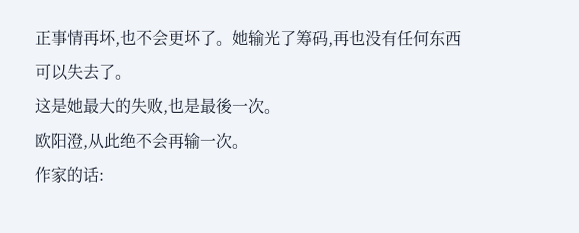正事情再坏,也不会更坏了。她输光了筹码,再也没有任何东西可以失去了。
这是她最大的失败,也是最後一次。
欧阳澄,从此绝不会再输一次。
作家的话: